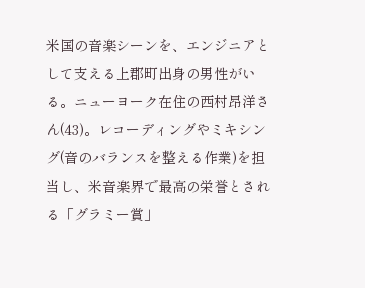米国の音楽シーンを、エンジニアとして支える上郡町出身の男性がいる。ニューヨーク在住の西村昂洋さん(43)。レコーディングやミキシング(音のバランスを整える作業)を担当し、米音楽界で最高の栄誉とされる「グラミー賞」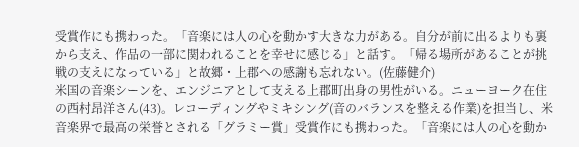受賞作にも携わった。「音楽には人の心を動かす大きな力がある。自分が前に出るよりも裏から支え、作品の一部に関われることを幸せに感じる」と話す。「帰る場所があることが挑戦の支えになっている」と故郷・上郡への感謝も忘れない。(佐藤健介)
米国の音楽シーンを、エンジニアとして支える上郡町出身の男性がいる。ニューヨーク在住の西村昂洋さん(43)。レコーディングやミキシング(音のバランスを整える作業)を担当し、米音楽界で最高の栄誉とされる「グラミー賞」受賞作にも携わった。「音楽には人の心を動か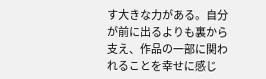す大きな力がある。自分が前に出るよりも裏から支え、作品の一部に関われることを幸せに感じ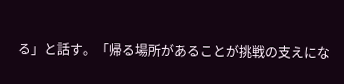る」と話す。「帰る場所があることが挑戦の支えにな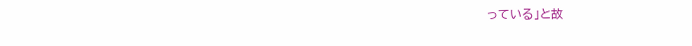っている」と故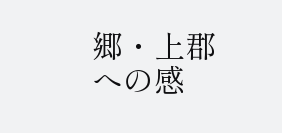郷・上郡への感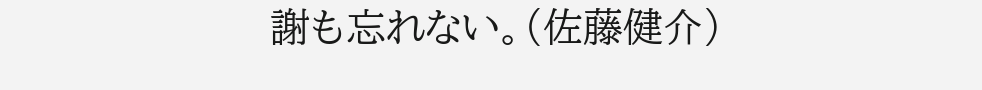謝も忘れない。(佐藤健介)